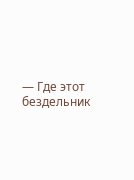— Где этот бездельник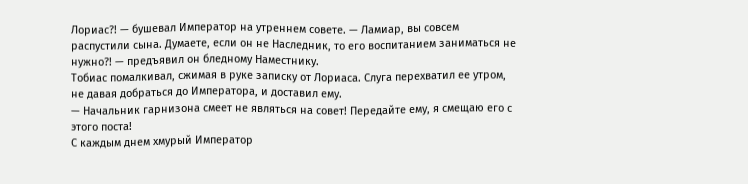Лориас?! — бушевал Император на утреннем совете. — Ламиар, вы совсем распустили сына. Думаете, если он не Наследник, то его воспитанием заниматься не нужно?! — предъявил он бледному Наместнику.
Тобиас помалкивал, сжимая в руке записку от Лориаса. Слуга перехватил ее утром, не давая добраться до Императора, и доставил ему.
— Начальник гарнизона смеет не являться на совет! Передайте ему, я смещаю его с этого поста!
С каждым днем хмурый Император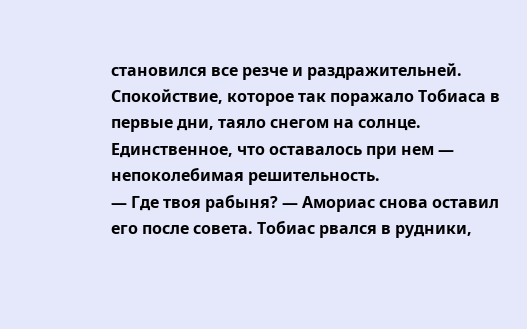становился все резче и раздражительней. Спокойствие, которое так поражало Тобиаса в первые дни, таяло снегом на солнце. Единственное, что оставалось при нем — непоколебимая решительность.
— Где твоя рабыня? — Амориас снова оставил его после совета. Тобиас рвался в рудники,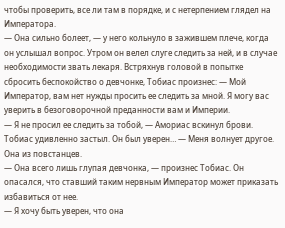чтобы проверить, все ли там в порядке, и с нетерпением глядел на Императора.
— Она сильно болеет, — у него кольнуло в зажившем плече, когда он услышал вопрос. Утром он велел слуге следить за ней, и в случае необходимости звать лекаря. Встряхнув головой в попытке сбросить беспокойство о девчонке, Тобиас произнес: — Мой Император, вам нет нужды просить ее следить за мной. Я могу вас уверить в безоговорочной преданности вам и Империи.
— Я не просил ее следить за тобой, — Амориас вскинул брови. Тобиас удивленно застыл. Он был уверен… — Меня волнует другое. Она из повстанцев.
— Она всего лишь глупая девчонка, — произнес Тобиас. Он опасался, что ставший таким нервным Император может приказать избавиться от нее.
— Я хочу быть уверен, что она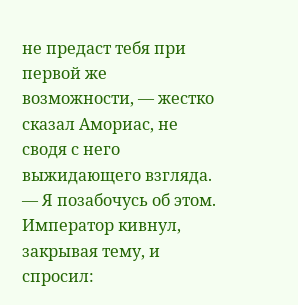не предаст тебя при первой же возможности, — жестко сказал Амориас, не сводя с него выжидающего взгляда.
— Я позабочусь об этом.
Император кивнул, закрывая тему, и спросил: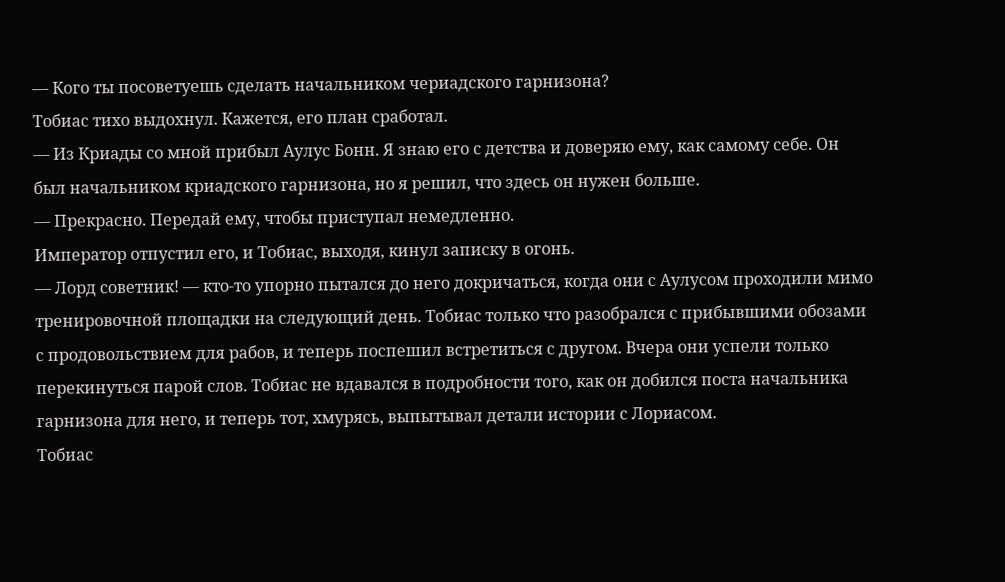— Кого ты посоветуешь сделать начальником чериадского гарнизона?
Тобиас тихо выдохнул. Кажется, его план сработал.
— Из Криады со мной прибыл Аулус Бонн. Я знаю его с детства и доверяю ему, как самому себе. Он был начальником криадского гарнизона, но я решил, что здесь он нужен больше.
— Прекрасно. Передай ему, чтобы приступал немедленно.
Император отпустил его, и Тобиас, выходя, кинул записку в огонь.
— Лорд советник! — кто-то упорно пытался до него докричаться, когда они с Аулусом проходили мимо тренировочной площадки на следующий день. Тобиас только что разобрался с прибывшими обозами с продовольствием для рабов, и теперь поспешил встретиться с другом. Вчера они успели только перекинуться парой слов. Тобиас не вдавался в подробности того, как он добился поста начальника гарнизона для него, и теперь тот, хмурясь, выпытывал детали истории с Лориасом.
Тобиас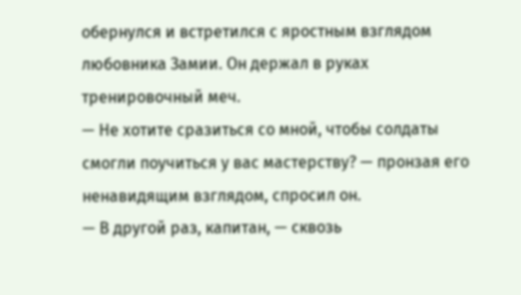обернулся и встретился с яростным взглядом любовника Замии. Он держал в руках тренировочный меч.
— Не хотите сразиться со мной, чтобы солдаты смогли поучиться у вас мастерству? — пронзая его ненавидящим взглядом, спросил он.
— В другой раз, капитан, — сквозь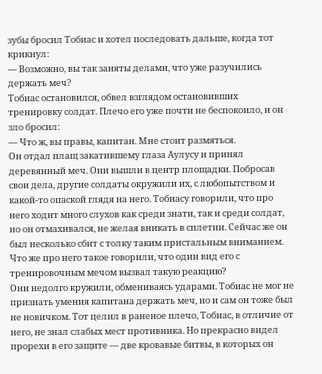зубы бросил Тобиас и хотел последовать дальше, когда тот крикнул:
— Возможно, вы так заняты делами, что уже разучились держать меч?
Тобиас остановился, обвел взглядом остановивших тренировку солдат. Плечо его уже почти не беспокоило, и он зло бросил:
— Что ж, вы правы, капитан. Мне стоит размяться.
Он отдал плащ закатившему глаза Аулусу и принял деревянный меч. Они вышли в центр площадки. Побросав свои дела, другие солдаты окружили их, с любопытством и какой-то опаской глядя на него. Тобиасу говорили, что про него ходит много слухов как среди знати, так и среди солдат, но он отмахивался, не желая вникать в сплетни. Сейчас же он был несколько сбит с толку таким пристальным вниманием. Что же про него такое говорили, что один вид его с тренировочным мечом вызвал такую реакцию?
Они недолго кружили, обмениваясь ударами. Тобиас не мог не признать умения капитана держать меч, но и сам он тоже был не новичком. Тот целил в раненое плечо, Тобиас, в отличие от него, не знал слабых мест противника. Но прекрасно видел прорехи в его защите — две кровавые битвы, в которых он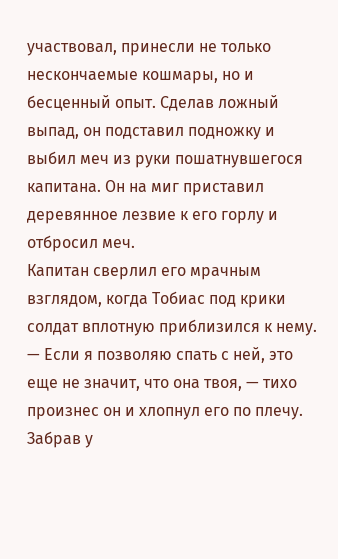участвовал, принесли не только нескончаемые кошмары, но и бесценный опыт. Сделав ложный выпад, он подставил подножку и выбил меч из руки пошатнувшегося капитана. Он на миг приставил деревянное лезвие к его горлу и отбросил меч.
Капитан сверлил его мрачным взглядом, когда Тобиас под крики солдат вплотную приблизился к нему.
— Если я позволяю спать с ней, это еще не значит, что она твоя, — тихо произнес он и хлопнул его по плечу.
Забрав у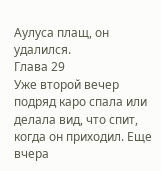Аулуса плащ, он удалился.
Глава 29
Уже второй вечер подряд каро спала или делала вид, что спит, когда он приходил. Еще вчера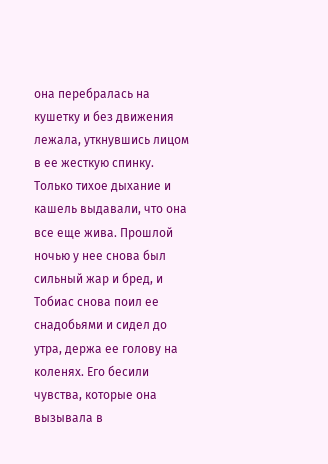она перебралась на кушетку и без движения лежала, уткнувшись лицом в ее жесткую спинку. Только тихое дыхание и кашель выдавали, что она все еще жива. Прошлой ночью у нее снова был сильный жар и бред, и Тобиас снова поил ее снадобьями и сидел до утра, держа ее голову на коленях. Его бесили чувства, которые она вызывала в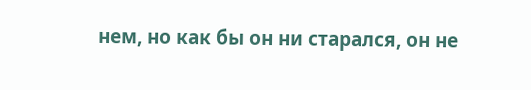нем, но как бы он ни старался, он не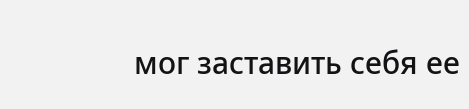мог заставить себя ее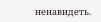ненавидеть.